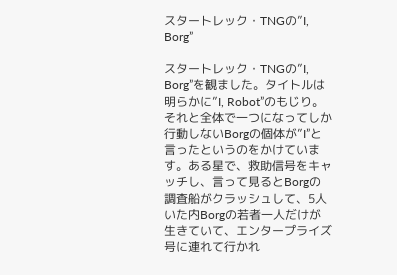スタートレック・TNGの”I, Borg”

スタートレック・TNGの”I, Borg”を観ました。タイトルは明らかに”I, Robot”のもじり。それと全体で一つになってしか行動しないBorgの個体が”I”と言ったというのをかけています。ある星で、救助信号をキャッチし、言って見るとBorgの調査船がクラッシュして、5人いた内Borgの若者一人だけが生きていて、エンタープライズ号に連れて行かれ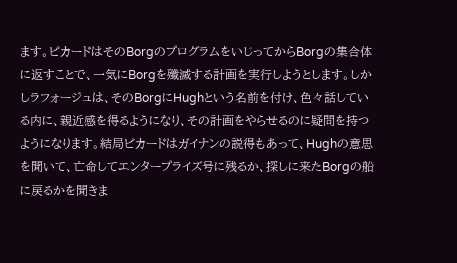ます。ピカードはそのBorgのプログラムをいじってからBorgの集合体に返すことで、一気にBorgを殲滅する計画を実行しようとします。しかしラフォージュは、そのBorgにHughという名前を付け、色々話している内に、親近感を得るようになり、その計画をやらせるのに疑問を持つようになります。結局ピカードはガイナンの説得もあって、Hughの意思を聞いて、亡命してエンタープライズ号に残るか、探しに来たBorgの船に戻るかを聞きま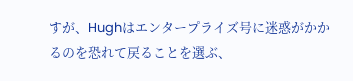すが、Hughはエンタープライズ号に迷惑がかかるのを恐れて戻ることを選ぶ、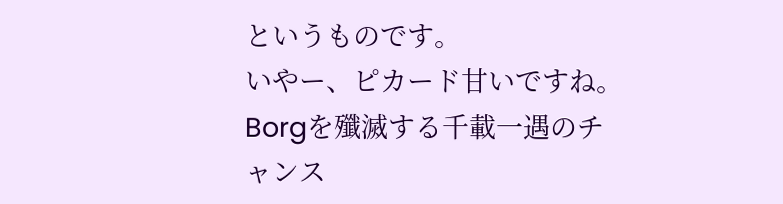というものです。
いやー、ピカード甘いですね。Borgを殲滅する千載一遇のチャンス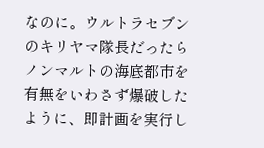なのに。ウルトラセブンのキリヤマ隊長だったらノンマルトの海底都市を有無をいわさず爆破したように、即計画を実行し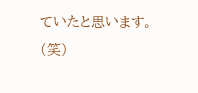ていたと思います。(笑)